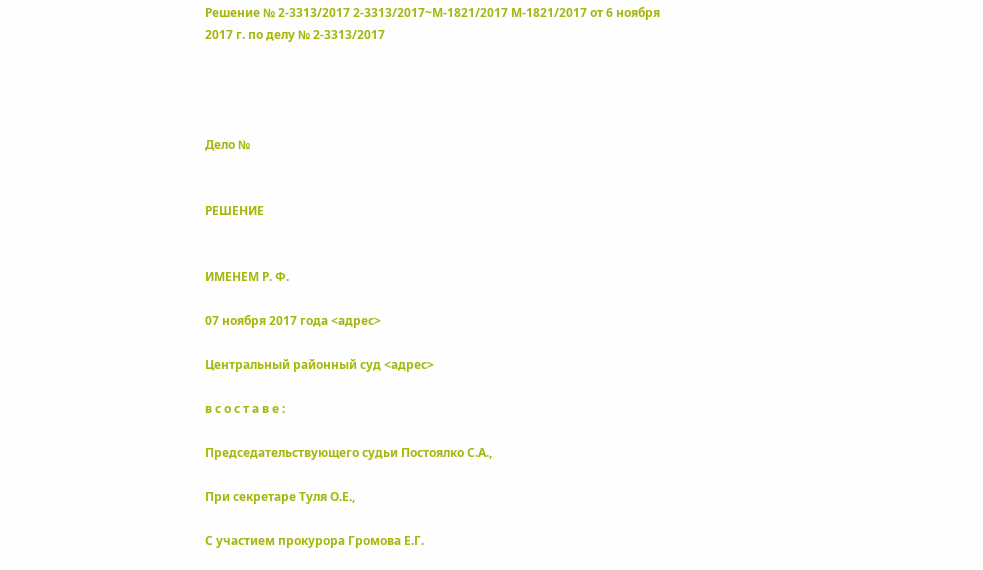Решение № 2-3313/2017 2-3313/2017~М-1821/2017 М-1821/2017 от 6 ноября 2017 г. по делу № 2-3313/2017




Дело №


РЕШЕНИЕ


ИМЕНЕМ Р. Ф.

07 ноября 2017 года <адрес>

Центральный районный суд <адрес>

в с о с т а в е :

Председательствующего судьи Постоялко С.А.,

При секретаре Туля О.Е.,

С участием прокурора Громова Е.Г.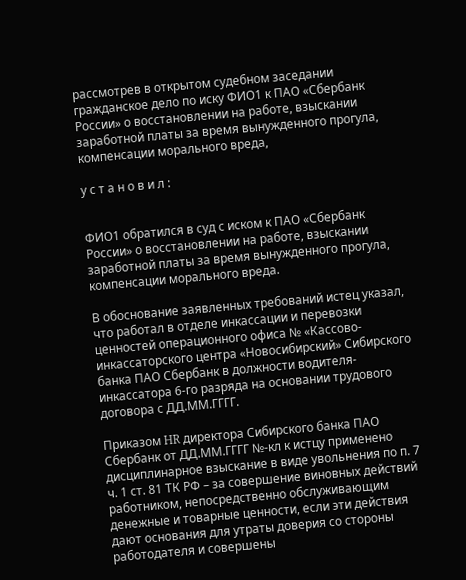рассмотрев в открытом судебном заседании гражданское дело по иску ФИО1 к ПАО «Сбербанк России» о восстановлении на работе, взыскании заработной платы за время вынужденного прогула, компенсации морального вреда,

у с т а н о в и л :


ФИО1 обратился в суд с иском к ПАО «Сбербанк России» о восстановлении на работе, взыскании заработной платы за время вынужденного прогула, компенсации морального вреда.

В обоснование заявленных требований истец указал, что работал в отделе инкассации и перевозки ценностей операционного офиса № «Кассово-инкассаторского центра «Новосибирский» Сибирского банка ПАО Сбербанк в должности водителя-инкассатора 6-го разряда на основании трудового договора с ДД.ММ.ГГГГ.

Приказом HR директора Сибирского банка ПАО Сбербанк от ДД.ММ.ГГГГ №-кл к истцу применено дисциплинарное взыскание в виде увольнения по п. 7 ч. 1 ст. 81 ТК РФ – за совершение виновных действий работником, непосредственно обслуживающим денежные и товарные ценности, если эти действия дают основания для утраты доверия со стороны работодателя и совершены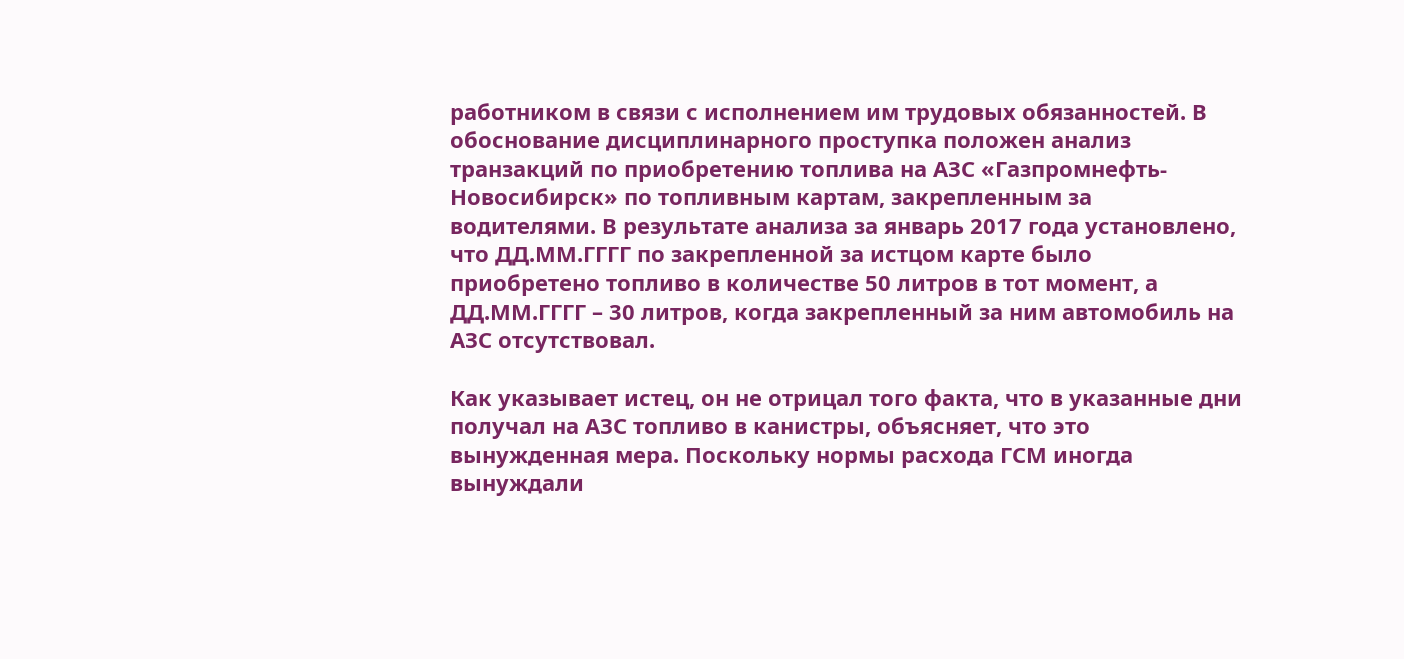работником в связи с исполнением им трудовых обязанностей. В обоснование дисциплинарного проступка положен анализ транзакций по приобретению топлива на АЗС «Газпромнефть-Новосибирск» по топливным картам, закрепленным за водителями. В результате анализа за январь 2017 года установлено, что ДД.ММ.ГГГГ по закрепленной за истцом карте было приобретено топливо в количестве 50 литров в тот момент, а ДД.ММ.ГГГГ – 30 литров, когда закрепленный за ним автомобиль на АЗС отсутствовал.

Как указывает истец, он не отрицал того факта, что в указанные дни получал на АЗС топливо в канистры, объясняет, что это вынужденная мера. Поскольку нормы расхода ГСМ иногда вынуждали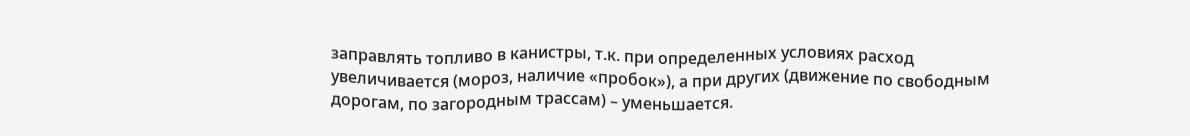заправлять топливо в канистры, т.к. при определенных условиях расход увеличивается (мороз, наличие «пробок»), а при других (движение по свободным дорогам, по загородным трассам) – уменьшается.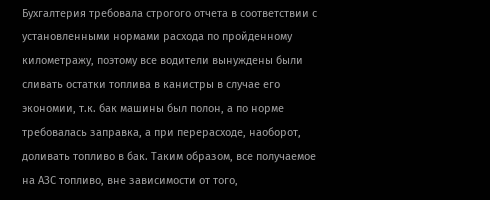Бухгалтерия требовала строгого отчета в соответствии с установленными нормами расхода по пройденному километражу, поэтому все водители вынуждены были сливать остатки топлива в канистры в случае его экономии, т.к. бак машины был полон, а по норме требовалась заправка, а при перерасходе, наоборот, доливать топливо в бак. Таким образом, все получаемое на АЗС топливо, вне зависимости от того,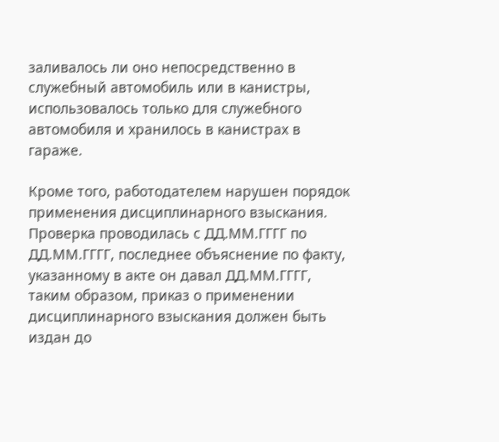заливалось ли оно непосредственно в служебный автомобиль или в канистры, использовалось только для служебного автомобиля и хранилось в канистрах в гараже.

Кроме того, работодателем нарушен порядок применения дисциплинарного взыскания. Проверка проводилась с ДД.ММ.ГГГГ по ДД.ММ.ГГГГ, последнее объяснение по факту, указанному в акте он давал ДД.ММ.ГГГГ, таким образом, приказ о применении дисциплинарного взыскания должен быть издан до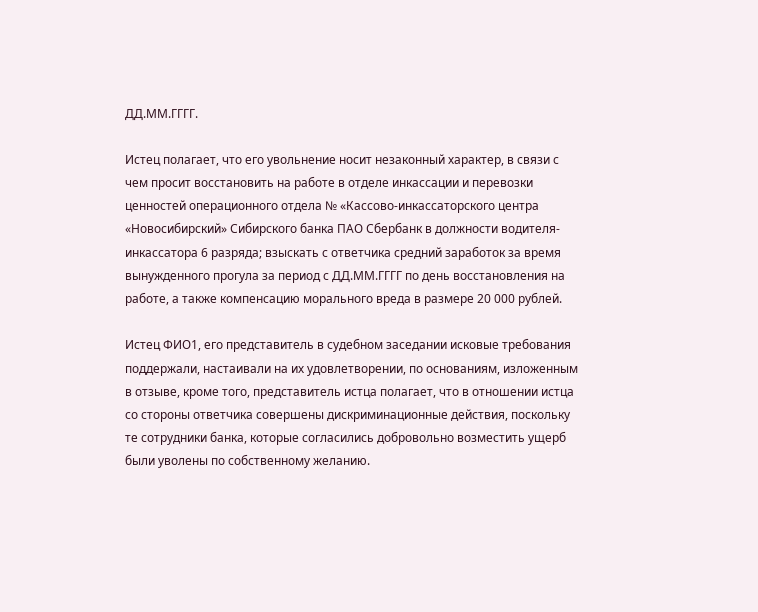ДД.ММ.ГГГГ.

Истец полагает, что его увольнение носит незаконный характер, в связи с чем просит восстановить на работе в отделе инкассации и перевозки ценностей операционного отдела № «Кассово-инкассаторского центра «Новосибирский» Сибирского банка ПАО Сбербанк в должности водителя-инкассатора 6 разряда; взыскать с ответчика средний заработок за время вынужденного прогула за период с ДД.ММ.ГГГГ по день восстановления на работе, а также компенсацию морального вреда в размере 20 000 рублей.

Истец ФИО1, его представитель в судебном заседании исковые требования поддержали, настаивали на их удовлетворении, по основаниям, изложенным в отзыве, кроме того, представитель истца полагает, что в отношении истца со стороны ответчика совершены дискриминационные действия, поскольку те сотрудники банка, которые согласились добровольно возместить ущерб были уволены по собственному желанию.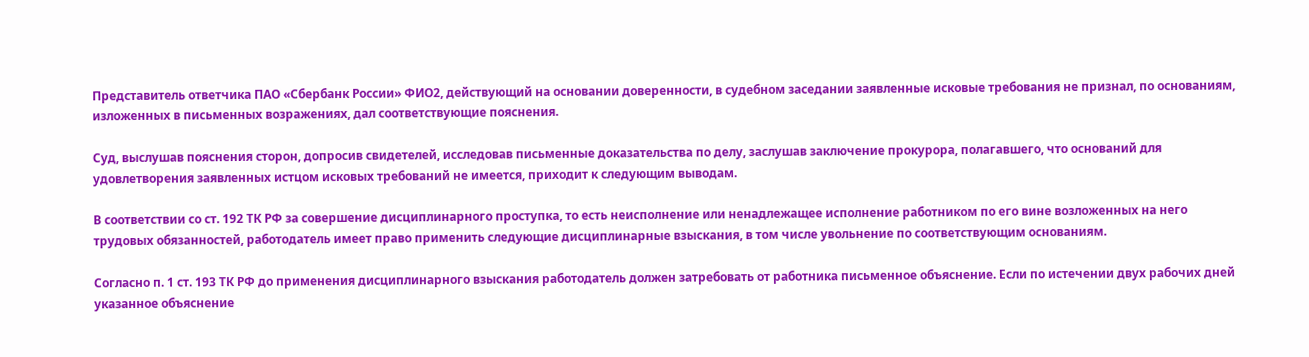Представитель ответчика ПАО «Сбербанк России» ФИО2, действующий на основании доверенности, в судебном заседании заявленные исковые требования не признал, по основаниям, изложенных в письменных возражениях, дал соответствующие пояснения.

Суд, выслушав пояснения сторон, допросив свидетелей, исследовав письменные доказательства по делу, заслушав заключение прокурора, полагавшего, что оснований для удовлетворения заявленных истцом исковых требований не имеется, приходит к следующим выводам.

В соответствии со ст. 192 ТК РФ за совершение дисциплинарного проступка, то есть неисполнение или ненадлежащее исполнение работником по его вине возложенных на него трудовых обязанностей, работодатель имеет право применить следующие дисциплинарные взыскания, в том числе увольнение по соответствующим основаниям.

Согласно п. 1 ст. 193 ТК РФ до применения дисциплинарного взыскания работодатель должен затребовать от работника письменное объяснение. Если по истечении двух рабочих дней указанное объяснение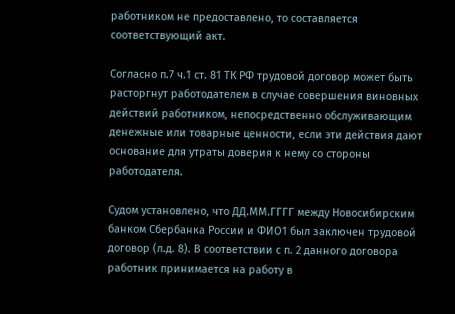работником не предоставлено, то составляется соответствующий акт.

Согласно п.7 ч.1 ст. 81 ТК РФ трудовой договор может быть расторгнут работодателем в случае совершения виновных действий работником, непосредственно обслуживающим денежные или товарные ценности, если эти действия дают основание для утраты доверия к нему со стороны работодателя.

Судом установлено, что ДД.ММ.ГГГГ между Новосибирским банком Сбербанка России и ФИО1 был заключен трудовой договор (л.д. 8). В соответствии с п. 2 данного договора работник принимается на работу в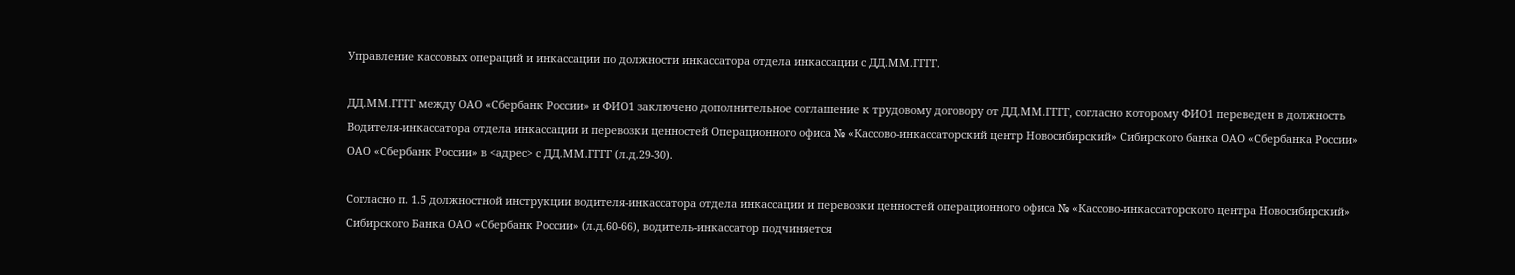Управление кассовых операций и инкассации по должности инкассатора отдела инкассации с ДД.ММ.ГГГГ.

ДД.ММ.ГГГГ между ОАО «Сбербанк России» и ФИО1 заключено дополнительное соглашение к трудовому договору от ДД.ММ.ГГГГ, согласно которому ФИО1 переведен в должность Водителя-инкассатора отдела инкассации и перевозки ценностей Операционного офиса № «Кассово-инкассаторский центр Новосибирский» Сибирского банка ОАО «Сбербанка России» ОАО «Сбербанк России» в <адрес> с ДД.ММ.ГГГГ (л.д.29-30).

Согласно п. 1.5 должностной инструкции водителя-инкассатора отдела инкассации и перевозки ценностей операционного офиса № «Кассово-инкассаторского центра Новосибирский» Сибирского Банка ОАО «Сбербанк России» (л.д.60-66), водитель-инкассатор подчиняется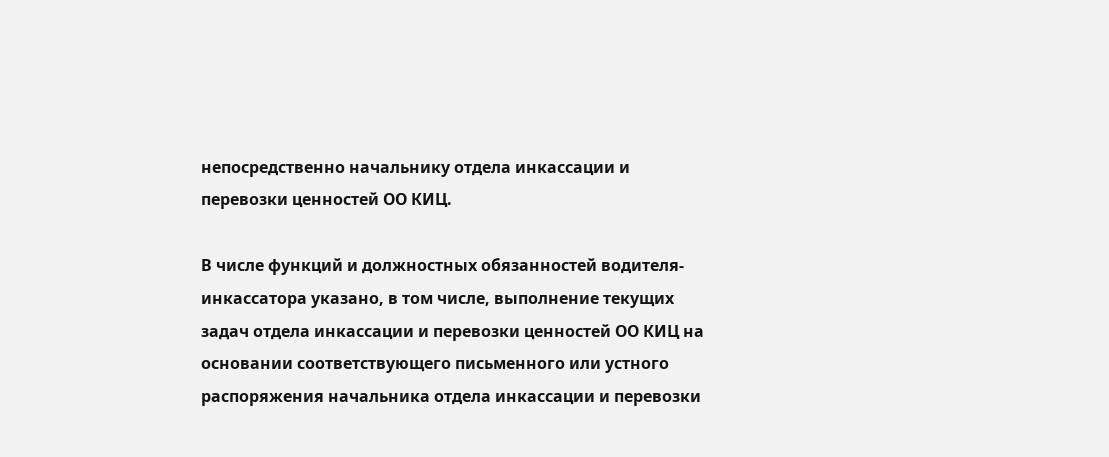непосредственно начальнику отдела инкассации и перевозки ценностей ОО КИЦ.

В числе функций и должностных обязанностей водителя-инкассатора указано, в том числе, выполнение текущих задач отдела инкассации и перевозки ценностей ОО КИЦ на основании соответствующего письменного или устного распоряжения начальника отдела инкассации и перевозки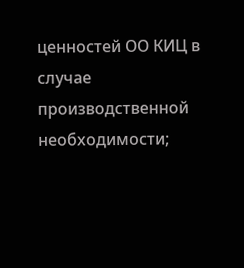ценностей ОО КИЦ в случае производственной необходимости;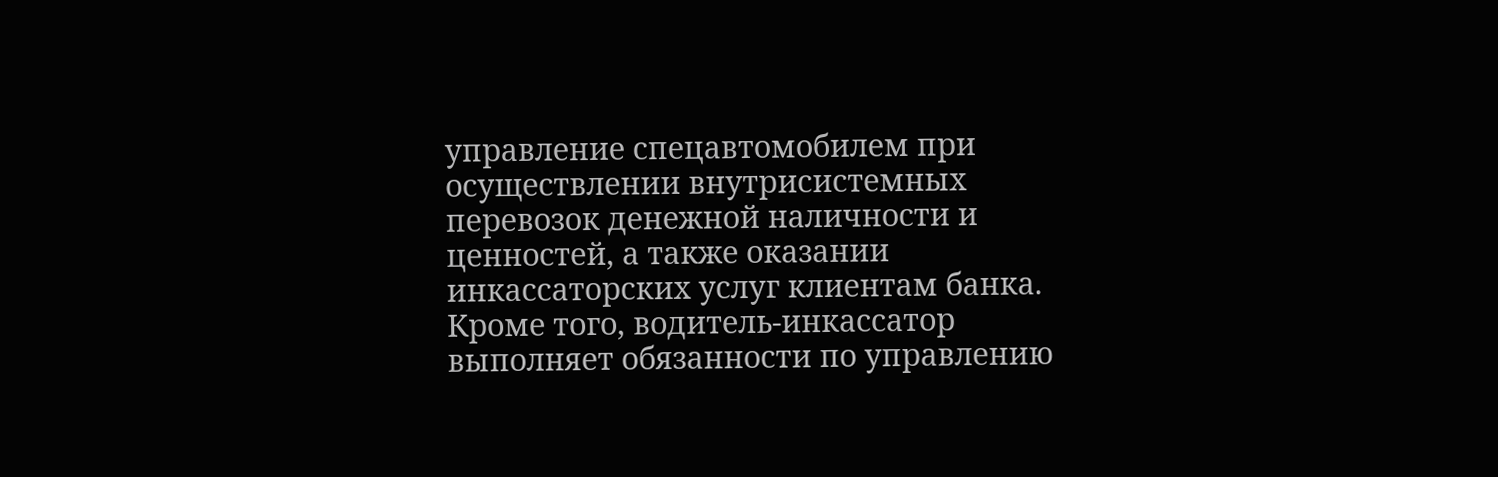управление спецавтомобилем при осуществлении внутрисистемных перевозок денежной наличности и ценностей, а также оказании инкассаторских услуг клиентам банка. Кроме того, водитель-инкассатор выполняет обязанности по управлению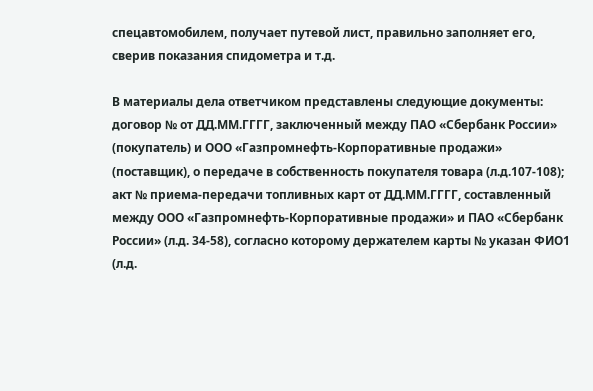спецавтомобилем, получает путевой лист, правильно заполняет его, сверив показания спидометра и т.д.

В материалы дела ответчиком представлены следующие документы: договор № от ДД.ММ.ГГГГ, заключенный между ПАО «Сбербанк России» (покупатель) и ООО «Газпромнефть-Корпоративные продажи» (поставщик), о передаче в собственность покупателя товара (л.д.107-108); акт № приема-передачи топливных карт от ДД.ММ.ГГГГ, составленный между ООО «Газпромнефть-Корпоративные продажи» и ПАО «Сбербанк России» (л.д. 34-58), согласно которому держателем карты № указан ФИО1 (л.д.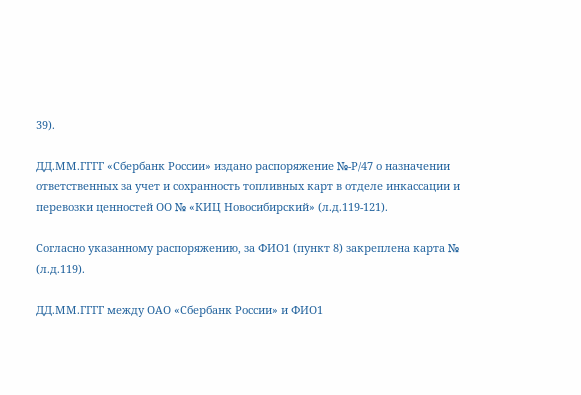39).

ДД.ММ.ГГГГ «Сбербанк России» издано распоряжение №-Р/47 о назначении ответственных за учет и сохранность топливных карт в отделе инкассации и перевозки ценностей ОО № «КИЦ Новосибирский» (л.д.119-121).

Согласно указанному распоряжению, за ФИО1 (пункт 8) закреплена карта № (л.д.119).

ДД.ММ.ГГГГ между ОАО «Сбербанк России» и ФИО1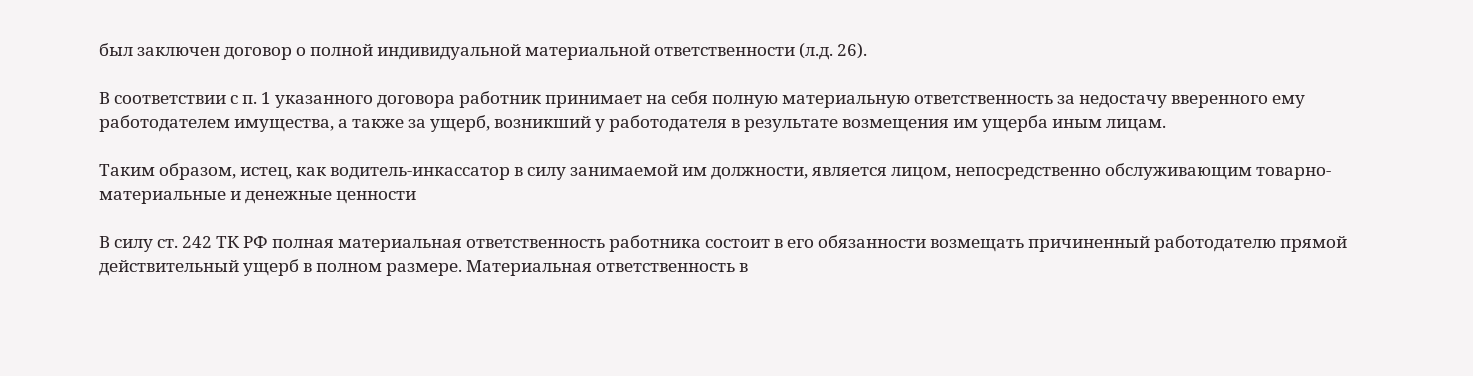был заключен договор о полной индивидуальной материальной ответственности (л.д. 26).

В соответствии с п. 1 указанного договора работник принимает на себя полную материальную ответственность за недостачу вверенного ему работодателем имущества, а также за ущерб, возникший у работодателя в результате возмещения им ущерба иным лицам.

Таким образом, истец, как водитель-инкассатор в силу занимаемой им должности, является лицом, непосредственно обслуживающим товарно-материальные и денежные ценности

В силу ст. 242 ТК РФ полная материальная ответственность работника состоит в его обязанности возмещать причиненный работодателю прямой действительный ущерб в полном размере. Материальная ответственность в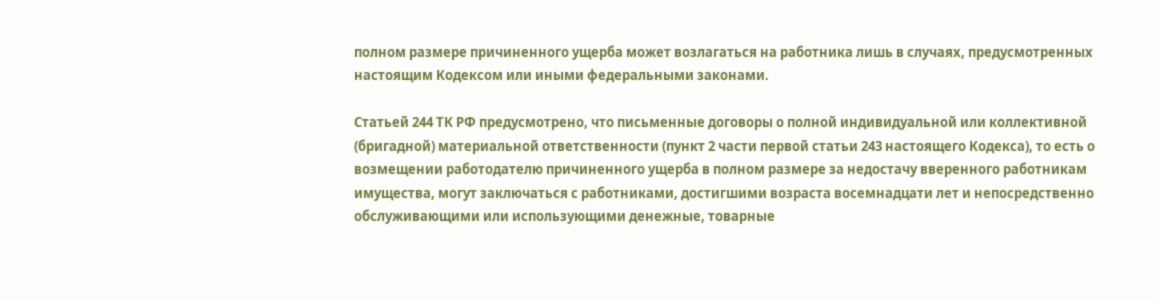полном размере причиненного ущерба может возлагаться на работника лишь в случаях, предусмотренных настоящим Кодексом или иными федеральными законами.

Статьей 244 ТК РФ предусмотрено, что письменные договоры о полной индивидуальной или коллективной (бригадной) материальной ответственности (пункт 2 части первой статьи 243 настоящего Кодекса), то есть о возмещении работодателю причиненного ущерба в полном размере за недостачу вверенного работникам имущества, могут заключаться с работниками, достигшими возраста восемнадцати лет и непосредственно обслуживающими или использующими денежные, товарные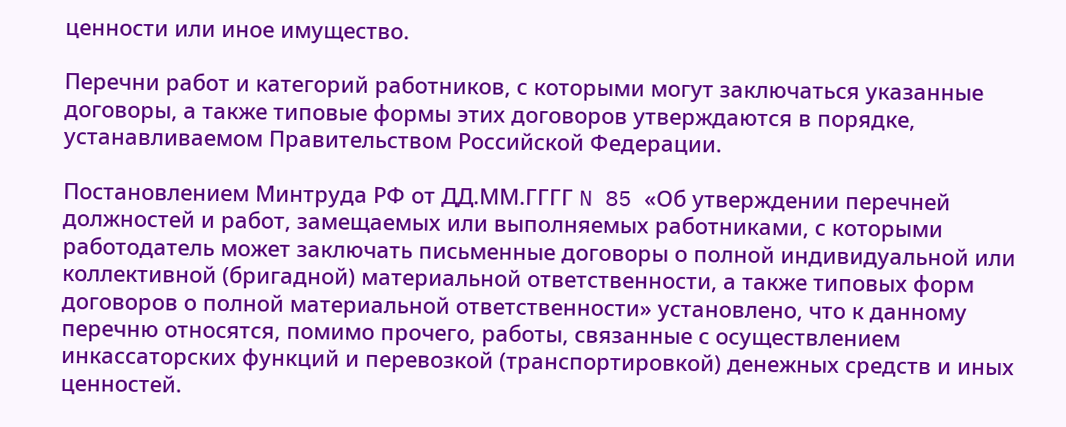ценности или иное имущество.

Перечни работ и категорий работников, с которыми могут заключаться указанные договоры, а также типовые формы этих договоров утверждаются в порядке, устанавливаемом Правительством Российской Федерации.

Постановлением Минтруда РФ от ДД.ММ.ГГГГ N 85 «Об утверждении перечней должностей и работ, замещаемых или выполняемых работниками, с которыми работодатель может заключать письменные договоры о полной индивидуальной или коллективной (бригадной) материальной ответственности, а также типовых форм договоров о полной материальной ответственности» установлено, что к данному перечню относятся, помимо прочего, работы, связанные с осуществлением инкассаторских функций и перевозкой (транспортировкой) денежных средств и иных ценностей.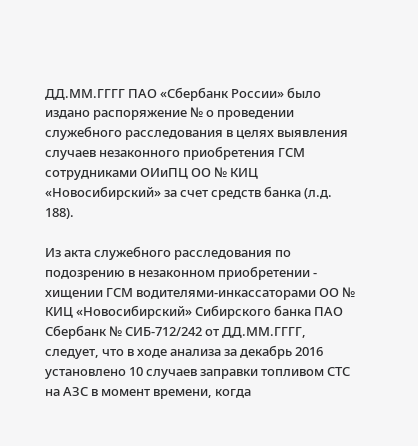ДД.ММ.ГГГГ ПАО «Сбербанк России» было издано распоряжение № о проведении служебного расследования в целях выявления случаев незаконного приобретения ГСМ сотрудниками ОИиПЦ ОО № КИЦ «Новосибирский» за счет средств банка (л.д. 188).

Из акта служебного расследования по подозрению в незаконном приобретении - хищении ГСМ водителями-инкассаторами ОО № КИЦ «Новосибирский» Сибирского банка ПАО Сбербанк № СИБ-712/242 от ДД.ММ.ГГГГ, следует, что в ходе анализа за декабрь 2016 установлено 10 случаев заправки топливом СТС на АЗС в момент времени, когда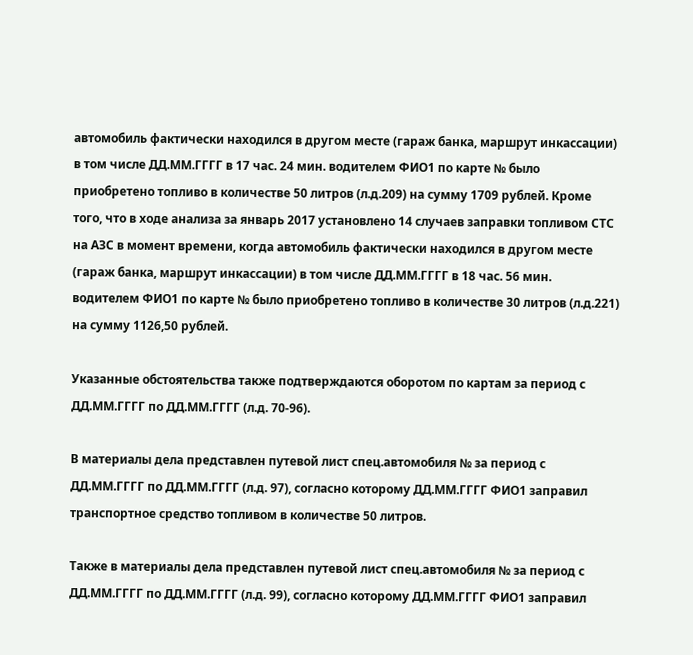автомобиль фактически находился в другом месте (гараж банка, маршрут инкассации) в том числе ДД.ММ.ГГГГ в 17 час. 24 мин. водителем ФИО1 по карте № было приобретено топливо в количестве 50 литров (л.д.209) на сумму 1709 рублей. Кроме того, что в ходе анализа за январь 2017 установлено 14 случаев заправки топливом СТС на АЗС в момент времени, когда автомобиль фактически находился в другом месте (гараж банка, маршрут инкассации) в том числе ДД.ММ.ГГГГ в 18 час. 56 мин. водителем ФИО1 по карте № было приобретено топливо в количестве 30 литров (л.д.221) на сумму 1126,50 рублей.

Указанные обстоятельства также подтверждаются оборотом по картам за период с ДД.ММ.ГГГГ по ДД.ММ.ГГГГ (л.д. 70-96).

В материалы дела представлен путевой лист спец.автомобиля № за период с ДД.ММ.ГГГГ по ДД.ММ.ГГГГ (л.д. 97), согласно которому ДД.ММ.ГГГГ ФИО1 заправил транспортное средство топливом в количестве 50 литров.

Также в материалы дела представлен путевой лист спец.автомобиля № за период с ДД.ММ.ГГГГ по ДД.ММ.ГГГГ (л.д. 99), согласно которому ДД.ММ.ГГГГ ФИО1 заправил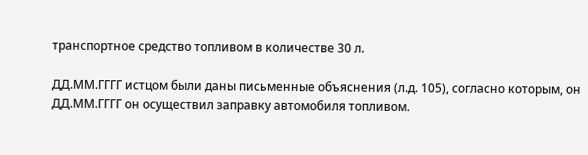транспортное средство топливом в количестве 30 л.

ДД.ММ.ГГГГ истцом были даны письменные объяснения (л.д. 105), согласно которым, он ДД.ММ.ГГГГ он осуществил заправку автомобиля топливом.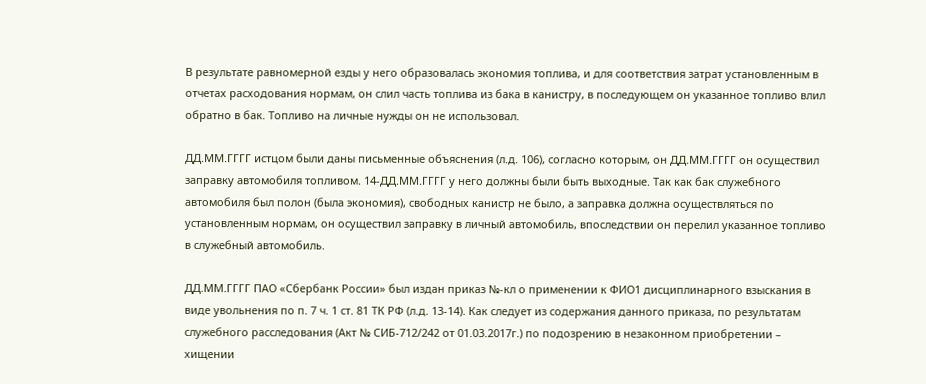В результате равномерной езды у него образовалась экономия топлива, и для соответствия затрат установленным в отчетах расходования нормам, он слил часть топлива из бака в канистру, в последующем он указанное топливо влил обратно в бак. Топливо на личные нужды он не использовал.

ДД.ММ.ГГГГ истцом были даны письменные объяснения (л.д. 106), согласно которым, он ДД.ММ.ГГГГ он осуществил заправку автомобиля топливом. 14-ДД.ММ.ГГГГ у него должны были быть выходные. Так как бак служебного автомобиля был полон (была экономия), свободных канистр не было, а заправка должна осуществляться по установленным нормам, он осуществил заправку в личный автомобиль, впоследствии он перелил указанное топливо в служебный автомобиль.

ДД.ММ.ГГГГ ПАО «Сбербанк России» был издан приказ №-кл о применении к ФИО1 дисциплинарного взыскания в виде увольнения по п. 7 ч. 1 ст. 81 ТК РФ (л.д. 13-14). Как следует из содержания данного приказа, по результатам служебного расследования (Акт № СИБ-712/242 от 01.03.2017г.) по подозрению в незаконном приобретении – хищении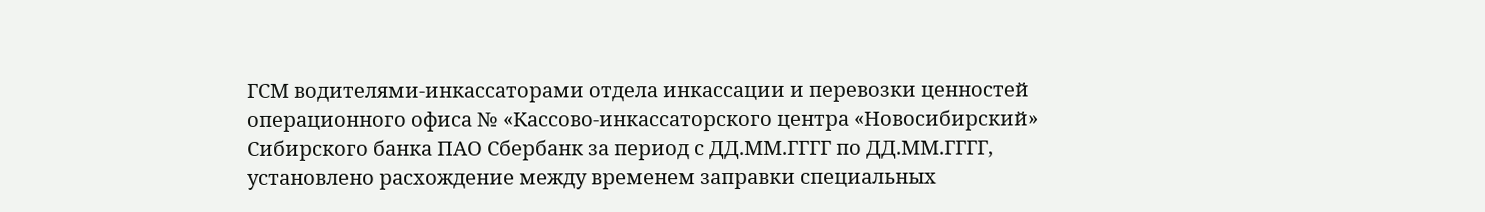ГСМ водителями-инкассаторами отдела инкассации и перевозки ценностей операционного офиса № «Кассово-инкассаторского центра «Новосибирский» Сибирского банка ПАО Сбербанк за период с ДД.ММ.ГГГГ по ДД.ММ.ГГГГ, установлено расхождение между временем заправки специальных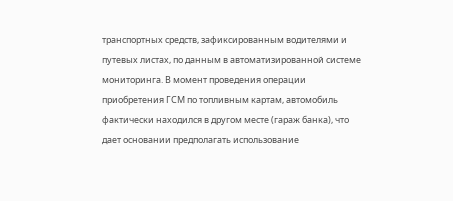транспортных средств, зафиксированным водителями и путевых листах, по данным в автоматизированной системе мониторинга. В момент проведения операции приобретения ГСМ по топливным картам, автомобиль фактически находился в другом месте (гараж банка), что дает основании предполагать использование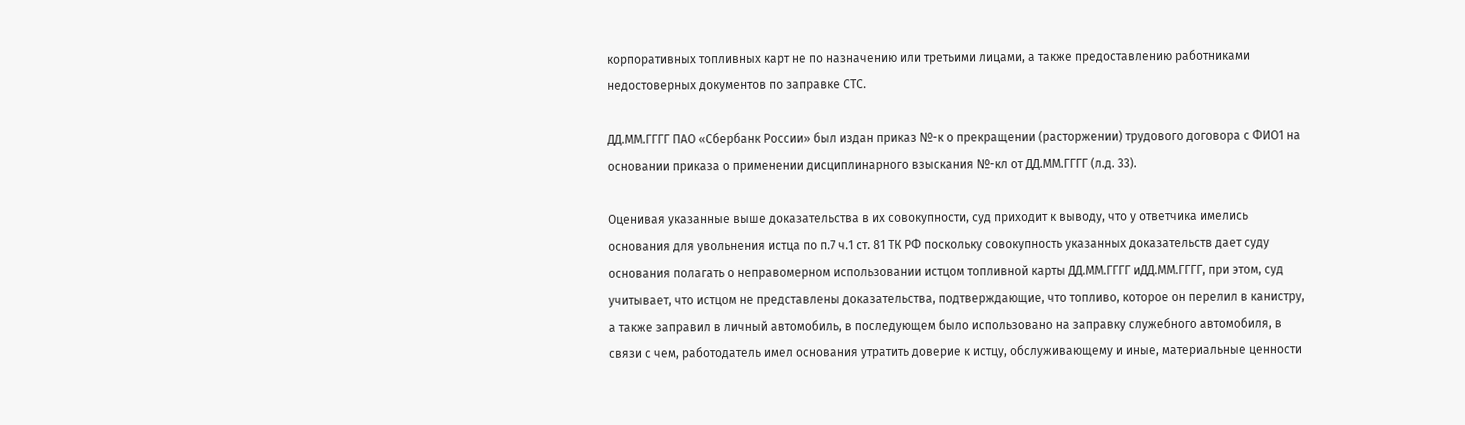корпоративных топливных карт не по назначению или третьими лицами, а также предоставлению работниками недостоверных документов по заправке СТС.

ДД.ММ.ГГГГ ПАО «Сбербанк России» был издан приказ №-к о прекращении (расторжении) трудового договора с ФИО1 на основании приказа о применении дисциплинарного взыскания №-кл от ДД.ММ.ГГГГ (л.д. 33).

Оценивая указанные выше доказательства в их совокупности, суд приходит к выводу, что у ответчика имелись основания для увольнения истца по п.7 ч.1 ст. 81 ТК РФ поскольку совокупность указанных доказательств дает суду основания полагать о неправомерном использовании истцом топливной карты ДД.ММ.ГГГГ иДД.ММ.ГГГГ, при этом, суд учитывает, что истцом не представлены доказательства, подтверждающие, что топливо, которое он перелил в канистру, а также заправил в личный автомобиль, в последующем было использовано на заправку служебного автомобиля, в связи с чем, работодатель имел основания утратить доверие к истцу, обслуживающему и иные, материальные ценности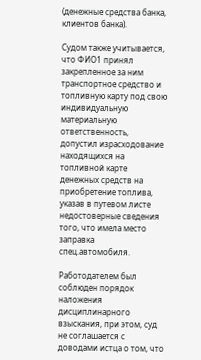(денежные средства банка, клиентов банка).

Судом также учитывается, что ФИО1 принял закрепленное за ним транспортное средство и топливную карту под свою индивидуальную материальную ответственность, допустил израсходование находящихся на топливной карте денежных средств на приобретение топлива, указав в путевом листе недостоверные сведения того, что имела место заправка спец.автомобиля.

Работодателем был соблюден порядок наложения дисциплинарного взыскания, при этом, суд не соглашается с доводами истца о том, что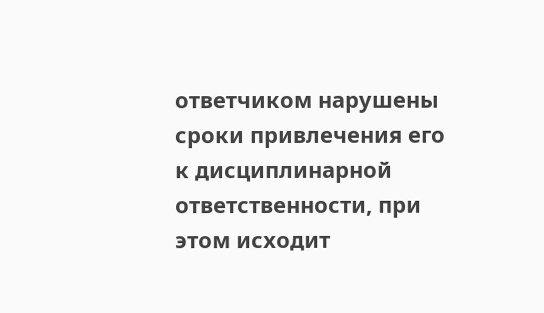ответчиком нарушены сроки привлечения его к дисциплинарной ответственности, при этом исходит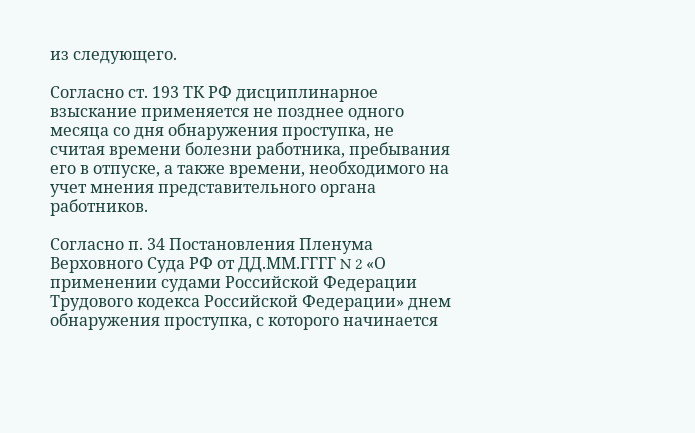из следующего.

Согласно ст. 193 ТК РФ дисциплинарное взыскание применяется не позднее одного месяца со дня обнаружения проступка, не считая времени болезни работника, пребывания его в отпуске, а также времени, необходимого на учет мнения представительного органа работников.

Согласно п. 34 Постановления Пленума Верховного Суда РФ от ДД.ММ.ГГГГ N 2 «О применении судами Российской Федерации Трудового кодекса Российской Федерации» днем обнаружения проступка, с которого начинается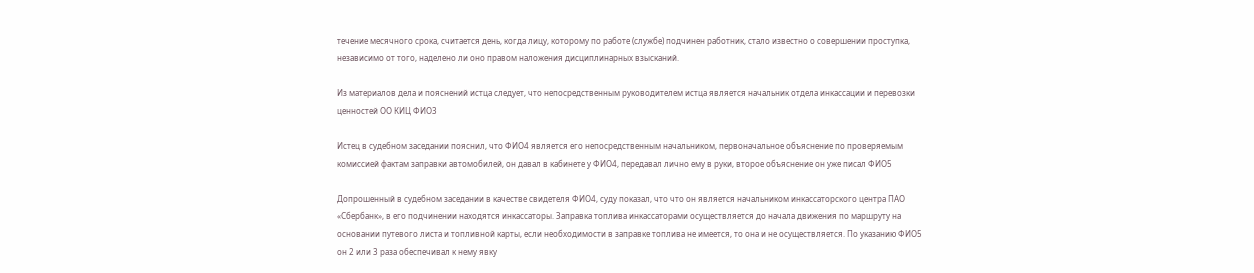течение месячного срока, считается день, когда лицу, которому по работе (службе) подчинен работник, стало известно о совершении проступка, независимо от того, наделено ли оно правом наложения дисциплинарных взысканий.

Из материалов дела и пояснений истца следует, что непосредственным руководителем истца является начальник отдела инкассации и перевозки ценностей ОО КИЦ ФИО3

Истец в судебном заседании пояснил, что ФИО4 является его непосредственным начальником, первоначальное объяснение по проверяемым комиссией фактам заправки автомобилей, он давал в кабинете у ФИО4, передавал лично ему в руки, второе объяснение он уже писал ФИО5

Допрошенный в судебном заседании в качестве свидетеля ФИО4, суду показал, что что он является начальником инкассаторского центра ПАО «Сбербанк», в его подчинении находятся инкассаторы. Заправка топлива инкассаторами осуществляется до начала движения по маршруту на основании путевого листа и топливной карты, если необходимости в заправке топлива не имеется, то она и не осуществляется. По указанию ФИО5 он 2 или 3 раза обеспечивал к нему явку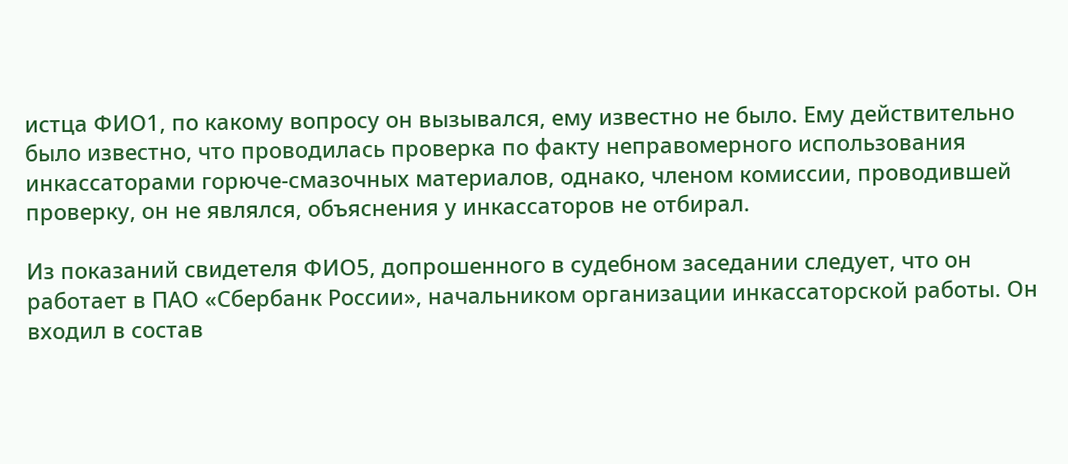истца ФИО1, по какому вопросу он вызывался, ему известно не было. Ему действительно было известно, что проводилась проверка по факту неправомерного использования инкассаторами горюче-смазочных материалов, однако, членом комиссии, проводившей проверку, он не являлся, объяснения у инкассаторов не отбирал.

Из показаний свидетеля ФИО5, допрошенного в судебном заседании следует, что он работает в ПАО «Сбербанк России», начальником организации инкассаторской работы. Он входил в состав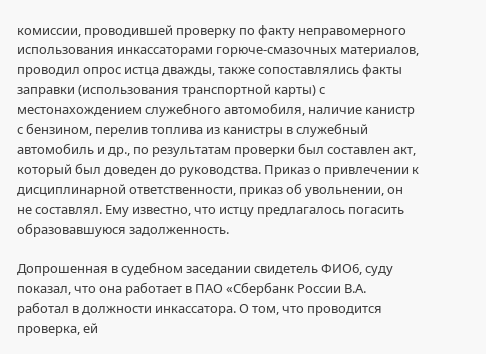комиссии, проводившей проверку по факту неправомерного использования инкассаторами горюче-смазочных материалов, проводил опрос истца дважды, также сопоставлялись факты заправки (использования транспортной карты) с местонахождением служебного автомобиля, наличие канистр с бензином, перелив топлива из канистры в служебный автомобиль и др., по результатам проверки был составлен акт, который был доведен до руководства. Приказ о привлечении к дисциплинарной ответственности, приказ об увольнении, он не составлял. Ему известно, что истцу предлагалось погасить образовавшуюся задолженность.

Допрошенная в судебном заседании свидетель ФИО6, суду показал, что она работает в ПАО «Сбербанк России В.А. работал в должности инкассатора. О том, что проводится проверка, ей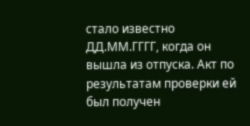стало известно ДД.ММ.ГГГГ, когда он вышла из отпуска. Акт по результатам проверки ей был получен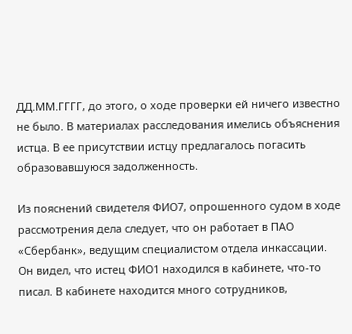ДД.ММ.ГГГГ, до этого, о ходе проверки ей ничего известно не было. В материалах расследования имелись объяснения истца. В ее присутствии истцу предлагалось погасить образовавшуюся задолженность.

Из пояснений свидетеля ФИО7, опрошенного судом в ходе рассмотрения дела следует, что он работает в ПАО «Сбербанк», ведущим специалистом отдела инкассации. Он видел, что истец ФИО1 находился в кабинете, что-то писал. В кабинете находится много сотрудников,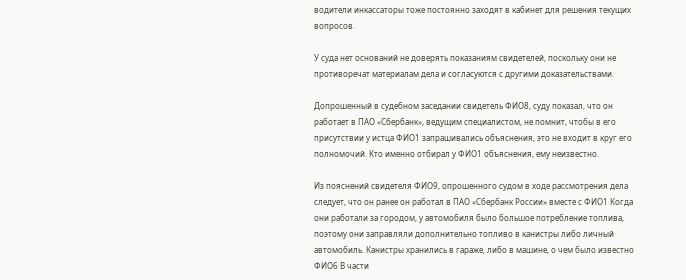водители инкассаторы тоже постоянно заходят в кабинет для решения текущих вопросов.

У суда нет оснований не доверять показаниям свидетелей, поскольку они не противоречат материалам дела и согласуются с другими доказательствами.

Допрошенный в судебном заседании свидетель ФИО8, суду показал, что он работает в ПАО «Сбербанк», ведущим специалистом, не помнит, чтобы в его присутствии у истца ФИО1 запрашивались объяснения, это не входит в круг его полномочий. Кто именно отбирал у ФИО1 объяснения, ему неизвестно.

Из пояснений свидетеля ФИО9, опрошенного судом в ходе рассмотрения дела следует, что он ранее он работал в ПАО «Сбербанк России» вместе с ФИО1 Когда они работали за городом, у автомобиля было большое потребление топлива, поэтому они заправляли дополнительно топливо в канистры либо личный автомобиль. Канистры хранились в гараже, либо в машине, о чем было известно ФИО6 В части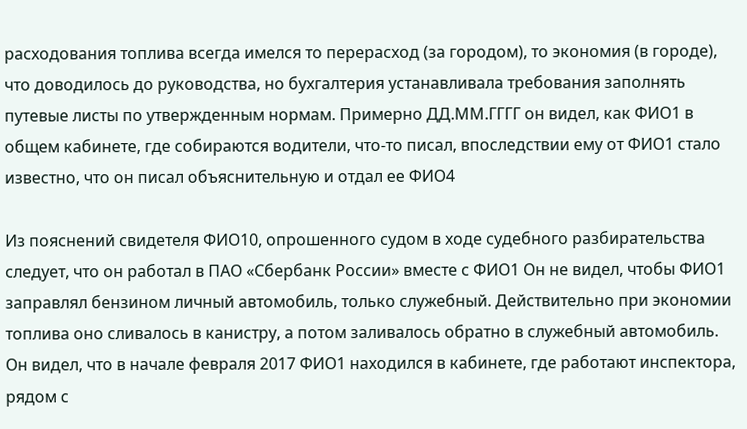расходования топлива всегда имелся то перерасход (за городом), то экономия (в городе), что доводилось до руководства, но бухгалтерия устанавливала требования заполнять путевые листы по утвержденным нормам. Примерно ДД.ММ.ГГГГ он видел, как ФИО1 в общем кабинете, где собираются водители, что-то писал, впоследствии ему от ФИО1 стало известно, что он писал объяснительную и отдал ее ФИО4

Из пояснений свидетеля ФИО10, опрошенного судом в ходе судебного разбирательства следует, что он работал в ПАО «Сбербанк России» вместе с ФИО1 Он не видел, чтобы ФИО1 заправлял бензином личный автомобиль, только служебный. Действительно при экономии топлива оно сливалось в канистру, а потом заливалось обратно в служебный автомобиль. Он видел, что в начале февраля 2017 ФИО1 находился в кабинете, где работают инспектора, рядом с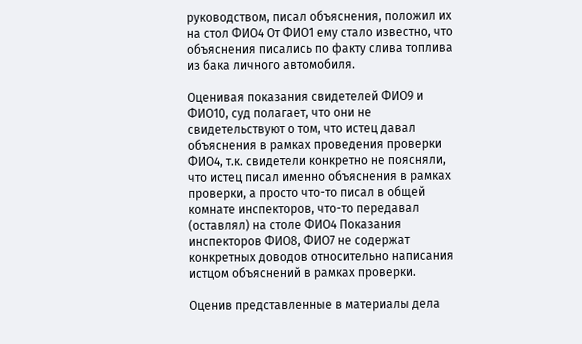руководством, писал объяснения, положил их на стол ФИО4 От ФИО1 ему стало известно, что объяснения писались по факту слива топлива из бака личного автомобиля.

Оценивая показания свидетелей ФИО9 и ФИО10, суд полагает, что они не свидетельствуют о том, что истец давал объяснения в рамках проведения проверки ФИО4, т.к. свидетели конкретно не поясняли, что истец писал именно объяснения в рамках проверки, а просто что-то писал в общей комнате инспекторов, что-то передавал (оставлял) на столе ФИО4 Показания инспекторов ФИО8, ФИО7 не содержат конкретных доводов относительно написания истцом объяснений в рамках проверки.

Оценив представленные в материалы дела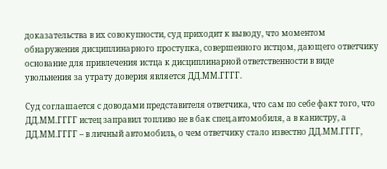доказательства в их совокупности, суд приходит к выводу, что моментом обнаружения дисциплинарного проступка, совершенного истцом, дающего ответчику основание для привлечения истца к дисциплинарной ответственности в виде увольнения за утрату доверия является ДД.ММ.ГГГГ.

Суд соглашается с доводами представителя ответчика, что сам по себе факт того, что ДД.ММ.ГГГГ истец заправил топливо не в бак спец.автомобиля, а в канистру, а ДД.ММ.ГГГГ – в личный автомобиль, о чем ответчику стало известно ДД.ММ.ГГГГ,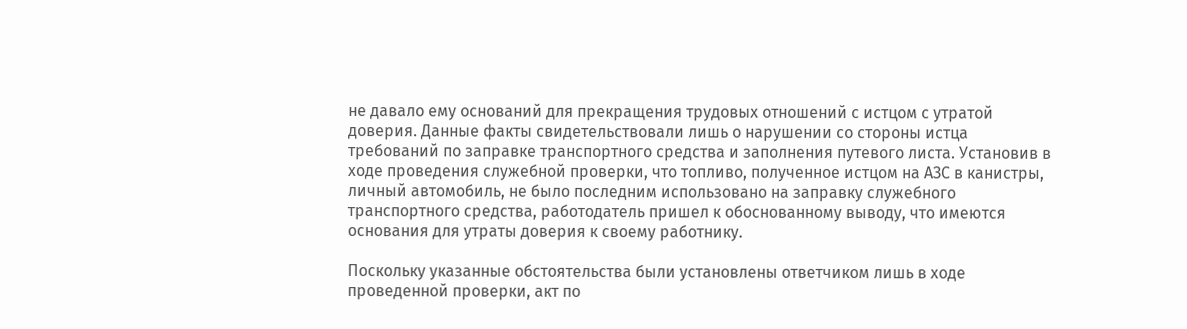не давало ему оснований для прекращения трудовых отношений с истцом с утратой доверия. Данные факты свидетельствовали лишь о нарушении со стороны истца требований по заправке транспортного средства и заполнения путевого листа. Установив в ходе проведения служебной проверки, что топливо, полученное истцом на АЗС в канистры, личный автомобиль, не было последним использовано на заправку служебного транспортного средства, работодатель пришел к обоснованному выводу, что имеются основания для утраты доверия к своему работнику.

Поскольку указанные обстоятельства были установлены ответчиком лишь в ходе проведенной проверки, акт по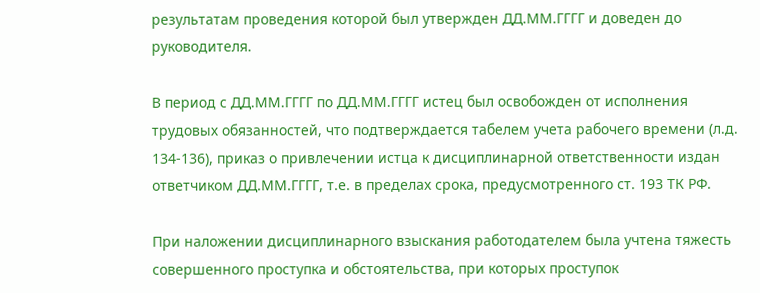результатам проведения которой был утвержден ДД.ММ.ГГГГ и доведен до руководителя.

В период с ДД.ММ.ГГГГ по ДД.ММ.ГГГГ истец был освобожден от исполнения трудовых обязанностей, что подтверждается табелем учета рабочего времени (л.д. 134-136), приказ о привлечении истца к дисциплинарной ответственности издан ответчиком ДД.ММ.ГГГГ, т.е. в пределах срока, предусмотренного ст. 193 ТК РФ.

При наложении дисциплинарного взыскания работодателем была учтена тяжесть совершенного проступка и обстоятельства, при которых проступок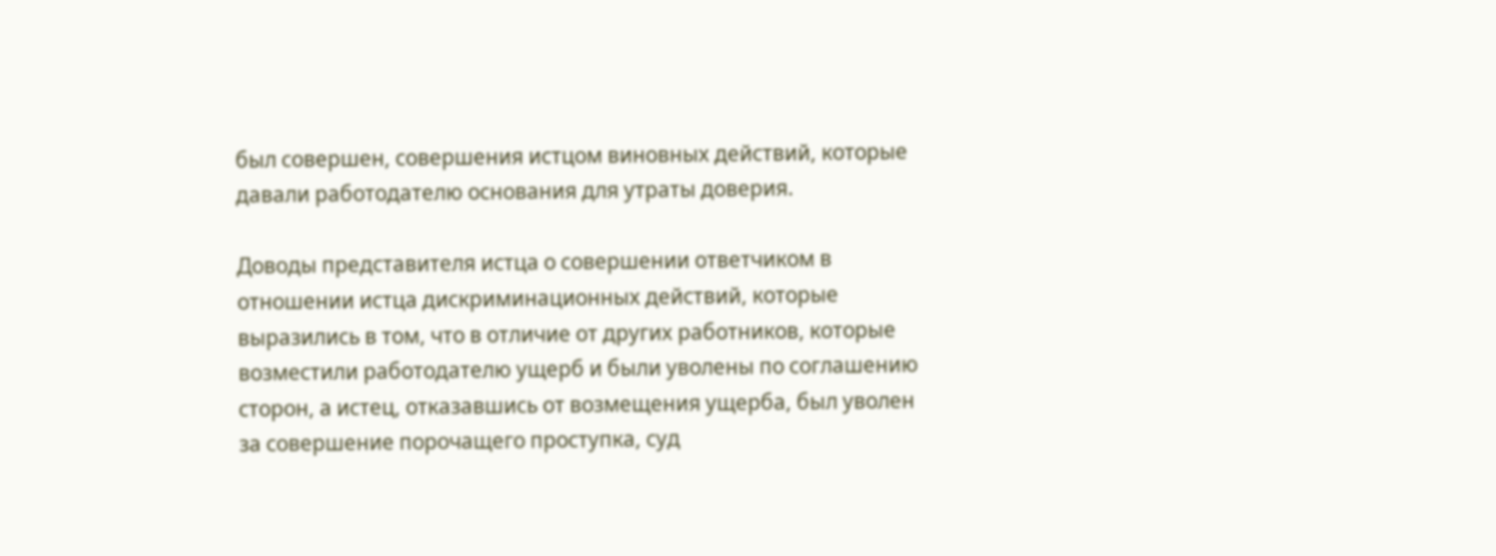был совершен, совершения истцом виновных действий, которые давали работодателю основания для утраты доверия.

Доводы представителя истца о совершении ответчиком в отношении истца дискриминационных действий, которые выразились в том, что в отличие от других работников, которые возместили работодателю ущерб и были уволены по соглашению сторон, а истец, отказавшись от возмещения ущерба, был уволен за совершение порочащего проступка, суд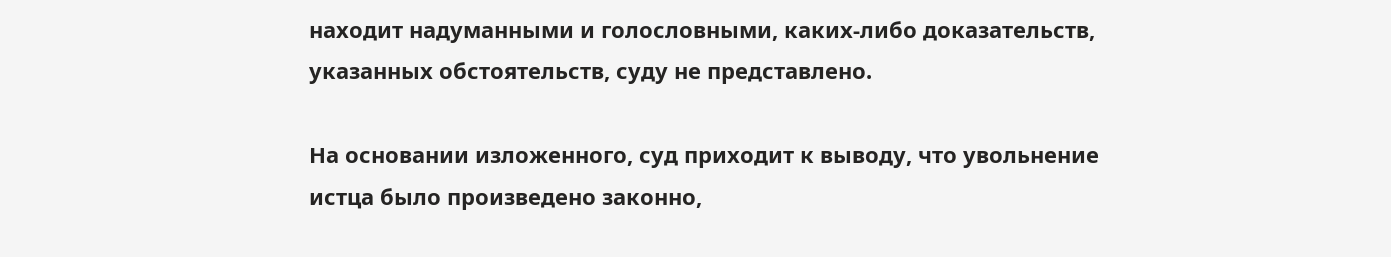находит надуманными и голословными, каких-либо доказательств, указанных обстоятельств, суду не представлено.

На основании изложенного, суд приходит к выводу, что увольнение истца было произведено законно,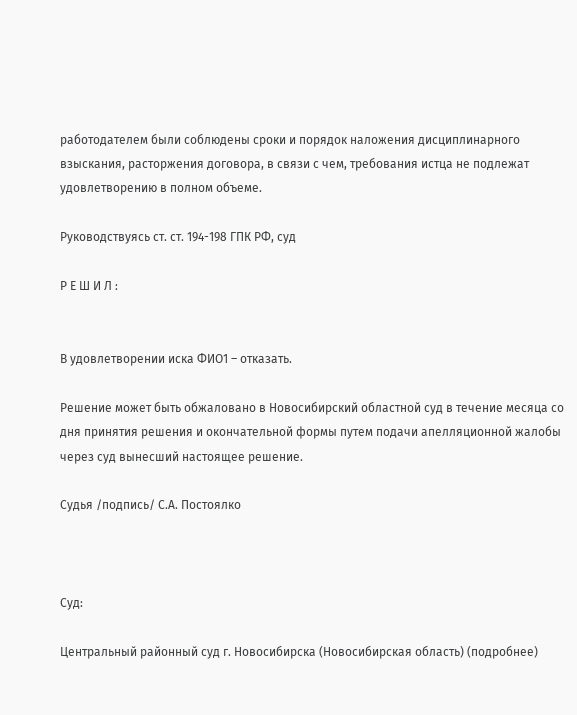работодателем были соблюдены сроки и порядок наложения дисциплинарного взыскания, расторжения договора, в связи с чем, требования истца не подлежат удовлетворению в полном объеме.

Руководствуясь ст. ст. 194-198 ГПК РФ, суд

Р Е Ш И Л :


В удовлетворении иска ФИО1 – отказать.

Решение может быть обжаловано в Новосибирский областной суд в течение месяца со дня принятия решения и окончательной формы путем подачи апелляционной жалобы через суд вынесший настоящее решение.

Судья /подпись/ С.А. Постоялко



Суд:

Центральный районный суд г. Новосибирска (Новосибирская область) (подробнее)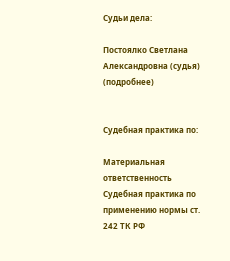Судьи дела:

Постоялко Светлана Александровна (судья) (подробнее)


Судебная практика по:

Материальная ответственность
Судебная практика по применению нормы ст. 242 ТК РФ